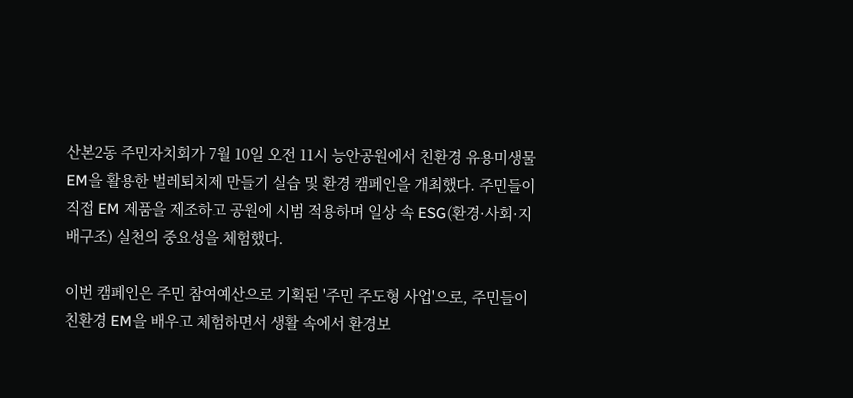산본2동 주민자치회가 7월 10일 오전 11시 능안공원에서 친환경 유용미생물 EM을 활용한 벌레퇴치제 만들기 실습 및 환경 캠페인을 개최했다. 주민들이 직접 EM 제품을 제조하고 공원에 시범 적용하며 일상 속 ESG(환경·사회·지배구조) 실천의 중요성을 체험했다.

이번 캠페인은 주민 참여예산으로 기획된 '주민 주도형 사업'으로, 주민들이 친환경 EM을 배우고 체험하면서 생활 속에서 환경보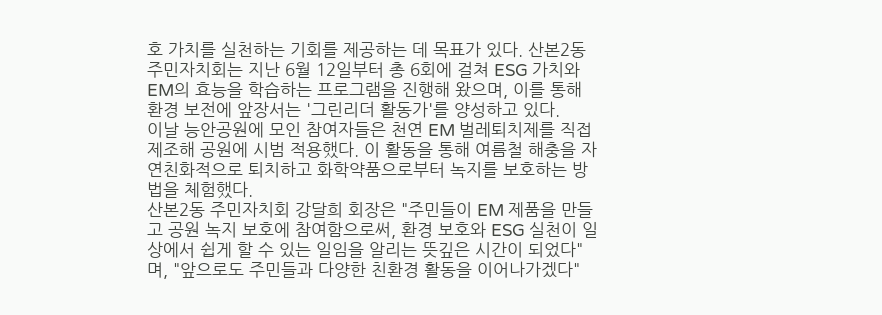호 가치를 실천하는 기회를 제공하는 데 목표가 있다. 산본2동 주민자치회는 지난 6월 12일부터 총 6회에 걸쳐 ESG 가치와 EM의 효능을 학습하는 프로그램을 진행해 왔으며, 이를 통해 환경 보전에 앞장서는 '그린리더 활동가'를 양성하고 있다.
이날 능안공원에 모인 참여자들은 천연 EM 벌레퇴치제를 직접 제조해 공원에 시범 적용했다. 이 활동을 통해 여름철 해충을 자연친화적으로 퇴치하고 화학약품으로부터 녹지를 보호하는 방법을 체험했다.
산본2동 주민자치회 강달희 회장은 "주민들이 EM 제품을 만들고 공원 녹지 보호에 참여함으로써, 환경 보호와 ESG 실천이 일상에서 쉽게 할 수 있는 일임을 알리는 뜻깊은 시간이 되었다"며, "앞으로도 주민들과 다양한 친환경 활동을 이어나가겠다"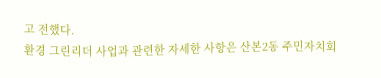고 전했다.
환경 그린리더 사업과 관련한 자세한 사항은 산본2동 주민자치회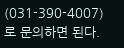(031-390-4007)로 문의하면 된다.